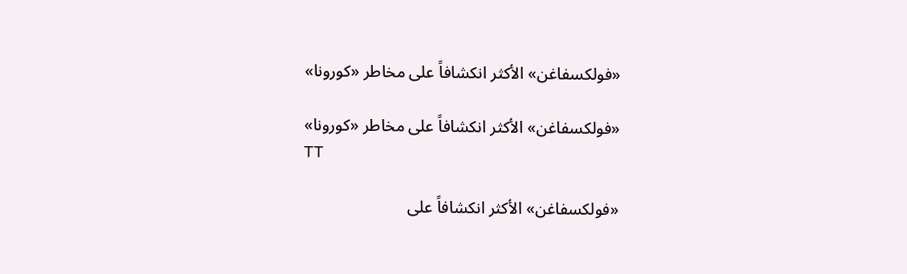«فولكسفاغن» الأكثر انكشافاً على مخاطر «كورونا»

«فولكسفاغن» الأكثر انكشافاً على مخاطر «كورونا»
TT

«فولكسفاغن» الأكثر انكشافاً على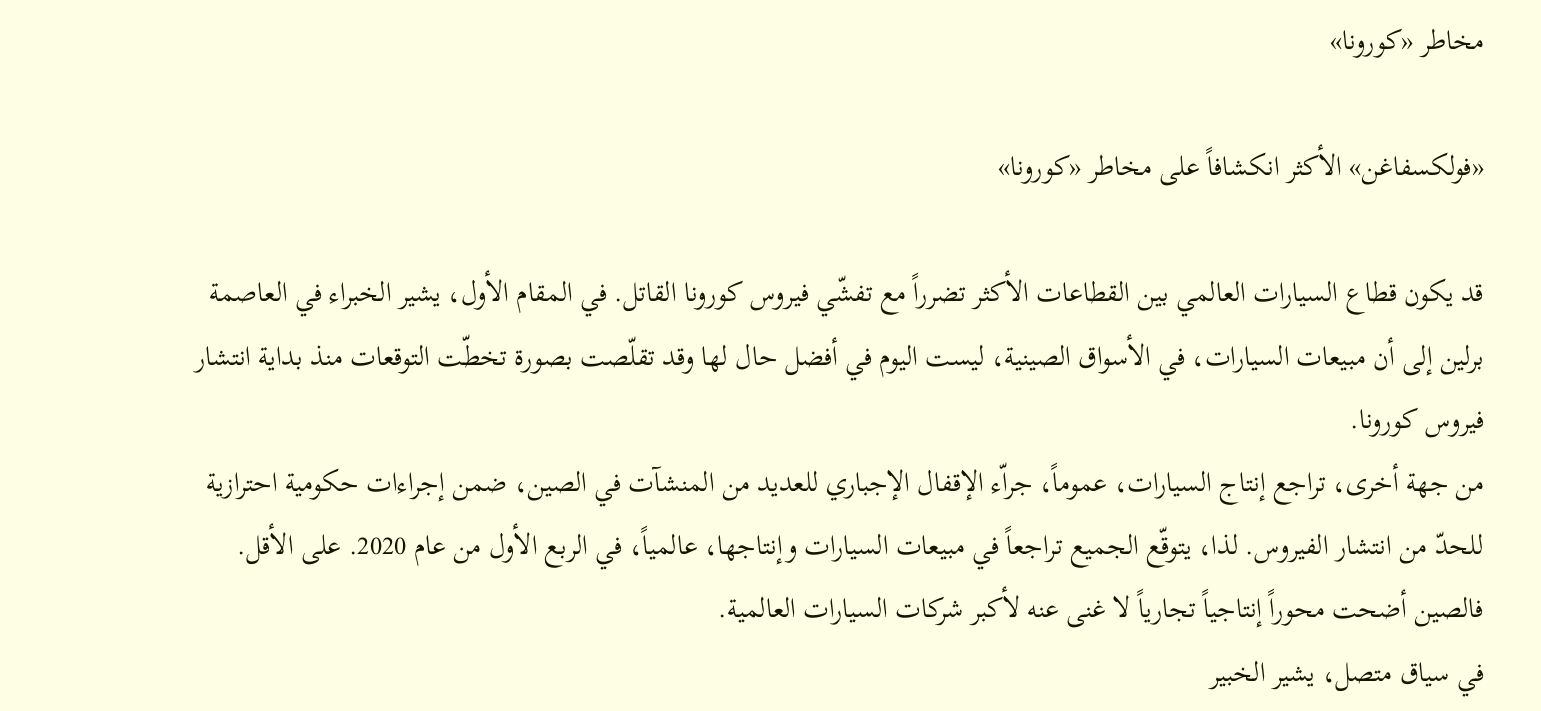مخاطر «كورونا»

«فولكسفاغن» الأكثر انكشافاً على مخاطر «كورونا»

قد يكون قطاع السيارات العالمي بين القطاعات الأكثر تضرراً مع تفشّي فيروس كورونا القاتل. في المقام الأول، يشير الخبراء في العاصمة برلين إلى أن مبيعات السيارات، في الأسواق الصينية، ليست اليوم في أفضل حال لها وقد تقلّصت بصورة تخطّت التوقعات منذ بداية انتشار فيروس كورونا.
من جهة أخرى، تراجع إنتاج السيارات، عموماً، جراّء الإقفال الإجباري للعديد من المنشآت في الصين، ضمن إجراءات حكومية احترازية للحدّ من انتشار الفيروس. لذا، يتوقّع الجميع تراجعاً في مبيعات السيارات وإنتاجها، عالمياً، في الربع الأول من عام 2020. على الأقل. فالصين أضحت محوراً إنتاجياً تجارياً لا غنى عنه لأكبر شركات السيارات العالمية.
في سياق متصل، يشير الخبير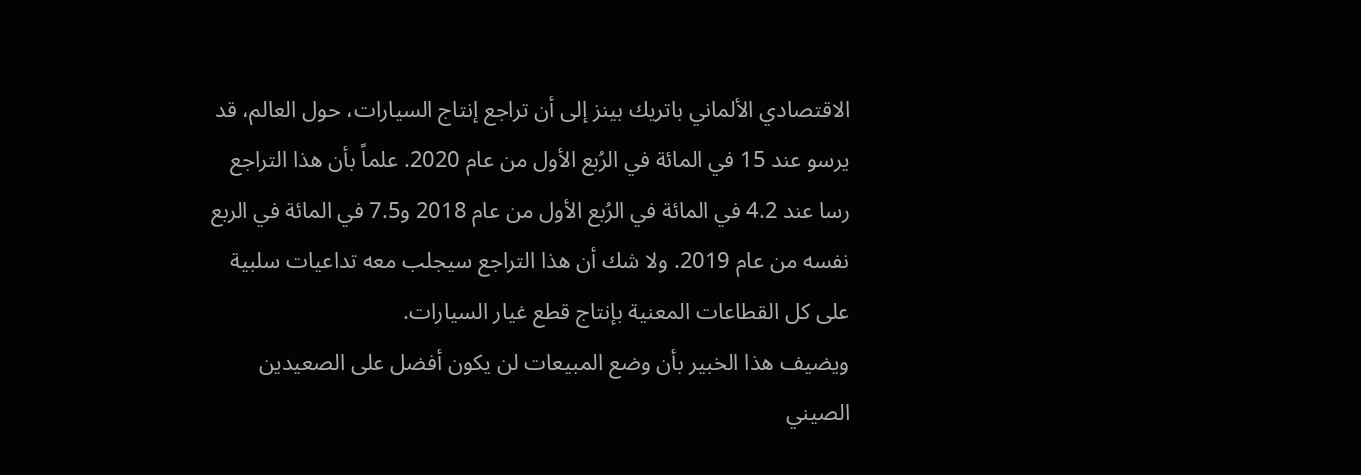الاقتصادي الألماني باتريك بينز إلى أن تراجع إنتاج السيارات، حول العالم، قد يرسو عند 15 في المائة في الرُبع الأول من عام 2020. علماً بأن هذا التراجع رسا عند 4.2 في المائة في الرُبع الأول من عام 2018 و7.5 في المائة في الربع نفسه من عام 2019. ولا شك أن هذا التراجع سيجلب معه تداعيات سلبية على كل القطاعات المعنية بإنتاج قطع غيار السيارات.
ويضيف هذا الخبير بأن وضع المبيعات لن يكون أفضل على الصعيدين الصيني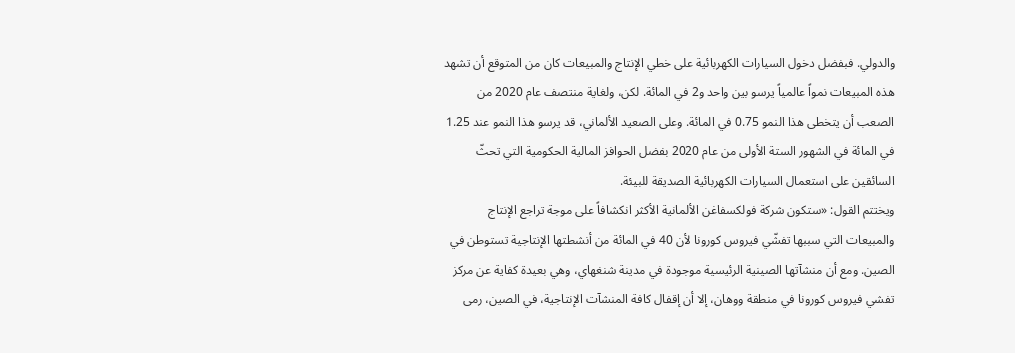والدولي. فبفضل دخول السيارات الكهربائية على خطي الإنتاج والمبيعات كان من المتوقع أن تشهد هذه المبيعات نمواً عالمياً يرسو بين واحد و2 في المائة. لكن، ولغاية منتصف عام 2020 من الصعب أن يتخطى هذا النمو 0.75 في المائة. وعلى الصعيد الألماني، قد يرسو هذا النمو عند 1.25 في المائة في الشهور الستة الأولى من عام 2020 بفضل الحوافز المالية الحكومية التي تحثّ السائقين على استعمال السيارات الكهربائية الصديقة للبيئة.
ويختتم القول: «ستكون شركة فولكسفاغن الألمانية الأكثر انكشافاً على موجة تراجع الإنتاج والمبيعات التي سببها تفشّي فيروس كورونا لأن 40 في المائة من أنشطتها الإنتاجية تستوطن في الصين. ومع أن منشآتها الصينية الرئيسية موجودة في مدينة شنغهاي، وهي بعيدة كفاية عن مركز تفشي فيروس كورونا في منطقة ووهان، إلا أن إقفال كافة المنشآت الإنتاجية، في الصين، رمى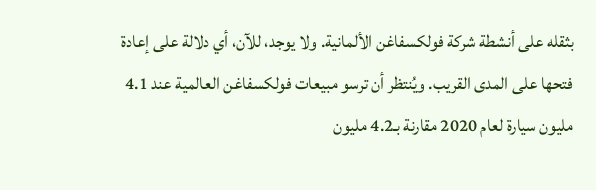بثقله على أنشطة شركة فولكسفاغن الألمانية. ولا يوجد، للآن، أي دلالة على إعادة فتحها على المدى القريب. ويُنتظر أن ترسو مبيعات فولكسفاغن العالمية عند 4.1 مليون سيارة لعام 2020 مقارنة بـ4.2 مليون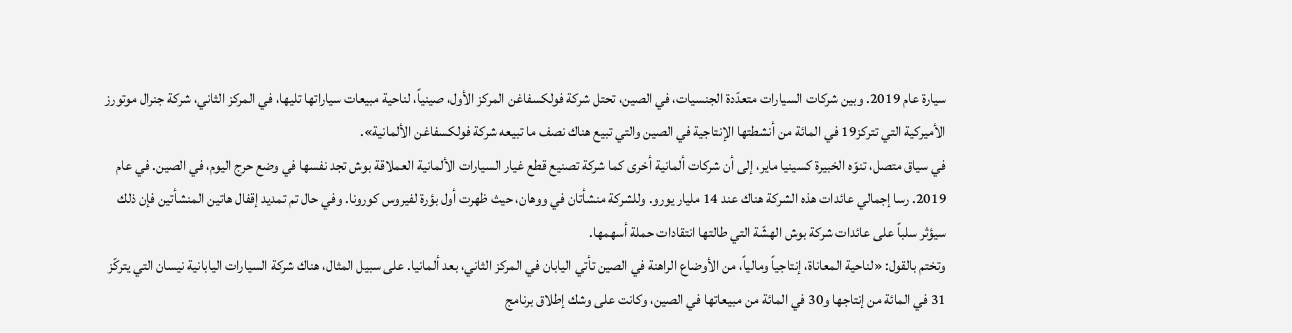سيارة عام 2019. وبين شركات السيارات متعدّدة الجنسيات، في الصين، تحتل شركة فولكسفاغن المركز الأول، صينياً، لناحية مبيعات سياراتها تليها، في المركز الثاني، شركة جنرال موتورز الأميركية التي تتركز19 في المائة من أنشطتها الإنتاجية في الصين والتي تبيع هناك نصف ما تبيعه شركة فولكسفاغن الألمانية».
في سياق متصل، تنوّه الخبيرة كسينيا ماير، إلى أن شركات ألمانية أخرى كما شركة تصنيع قطع غيار السيارات الألمانية العملاقة بوش تجد نفسها في وضع حرج اليوم، في الصين. في عام 2019. رسا إجمالي عائدات هذه الشركة هناك عند 14 مليار يورو. وللشركة منشأتان في ووهان، حيث ظهرت أول بؤرة لفيروس كورونا. وفي حال تم تمديد إقفال هاتين المنشأتين فإن ذلك سيؤثر سلباً على عائدات شركة بوش الهشّة التي طالتها انتقادات حملة أسهمها.
وتختم بالقول: «لناحية المعاناة، إنتاجياً ومالياً، من الأوضاع الراهنة في الصين تأتي اليابان في المركز الثاني، بعد ألمانيا. على سبيل المثال، هناك شركة السيارات اليابانية نيسان التي يتركّز 31 في المائة من إنتاجها و30 في المائة من مبيعاتها في الصين، وكانت على وشك إطلاق برنامج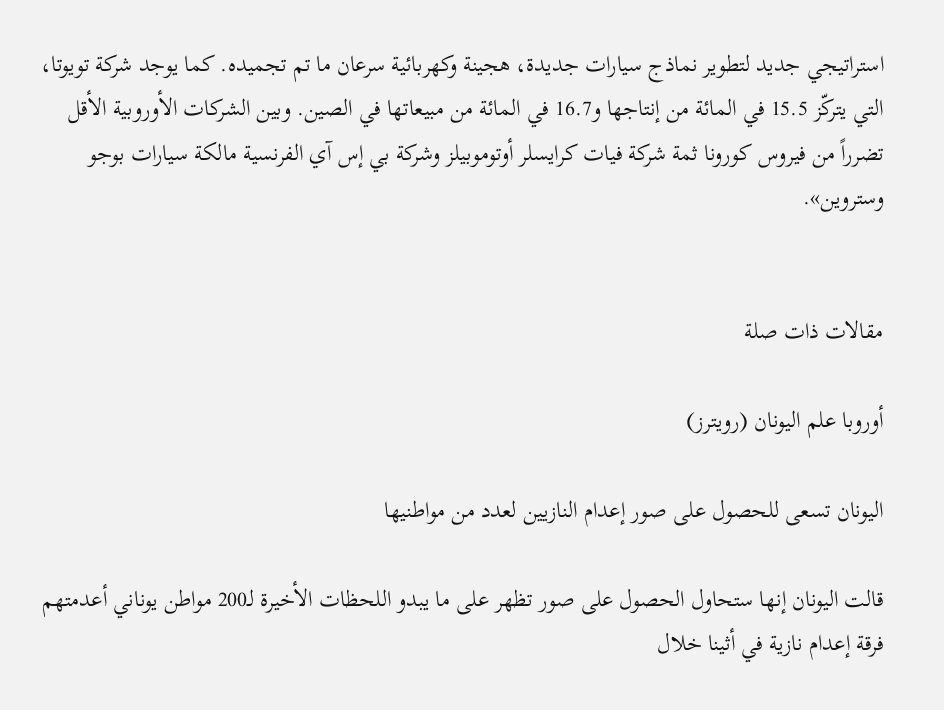استراتيجي جديد لتطوير نماذج سيارات جديدة، هجينة وكهربائية سرعان ما تم تجميده. كما يوجد شركة تويوتا، التي يتركّز 15.5 في المائة من إنتاجها و16.7 في المائة من مبيعاتها في الصين. وبين الشركات الأوروبية الأقل تضرراً من فيروس كورونا ثمة شركة فيات كرايسلر أوتوموبيلز وشركة بي إس آي الفرنسية مالكة سيارات بوجو وستروين».


مقالات ذات صلة

أوروبا علم اليونان (رويترز)

اليونان تسعى للحصول على صور إعدام النازيين لعدد من مواطنيها

قالت اليونان إنها ستحاول الحصول على صور تظهر على ما يبدو اللحظات الأخيرة لـ200 مواطن يوناني أعدمتهم فرقة إعدام نازية في أثينا خلال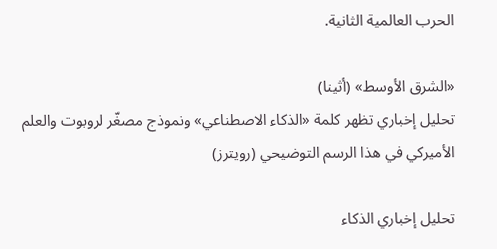الحرب العالمية الثانية.

«الشرق الأوسط» (أثينا)
تحليل إخباري تظهر كلمة «الذكاء الاصطناعي» ونموذج مصغّر لروبوت والعلم الأميركي في هذا الرسم التوضيحي (رويترز)

تحليل إخباري الذكاء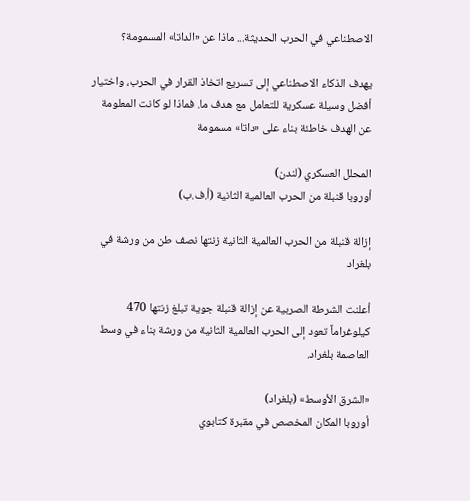الاصطناعي في الحرب الحديثة... ماذا عن «الداتا» المسمومة؟

يهدف الذكاء الاصطناعي إلى تسريع اتخاذ القرار في الحرب، واختيار أفضل وسيلة عسكرية للتعامل مع هدف ما. فماذا لو كانت المعلومة عن الهدف خاطئة بناء على «داتا» مسمومة

المحلل العسكري (لندن)
أوروبا قنبلة من الحرب العالمية الثانية (أ.ف.ب)

إزالة قنبلة من الحرب العالمية الثانية زنتها نصف طن من ورشة في بلغراد

أعلنت الشرطة الصربية عن إزالة قنبلة جوية تبلغ زنتها 470 كيلوغراماً تعود إلى الحرب العالمية الثانية من ورشة بناء في وسط العاصمة بلغراد.

«الشرق الأوسط» (بلغراد)
أوروبا المكان المخصص في مقبرة كتابوي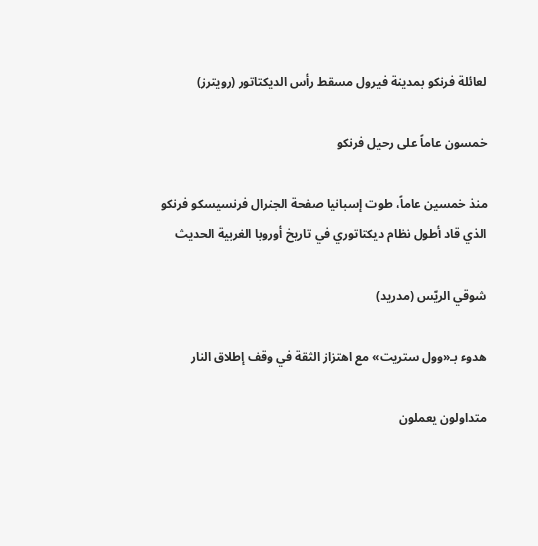لعائلة فرنكو بمدينة فيرول مسقط رأس الديكتاتور (رويترز)

خمسون عاماً على رحيل فرنكو

منذ خمسين عاماً، طوت إسبانيا صفحة الجنرال فرنسيسكو فرنكو الذي قاد أطول نظام ديكتاتوري في تاريخ أوروبا الغربية الحديث

شوقي الريّس (مدريد)

هدوء بـ«وول ستريت» مع اهتزاز الثقة في وقف إطلاق النار

متداولون يعملون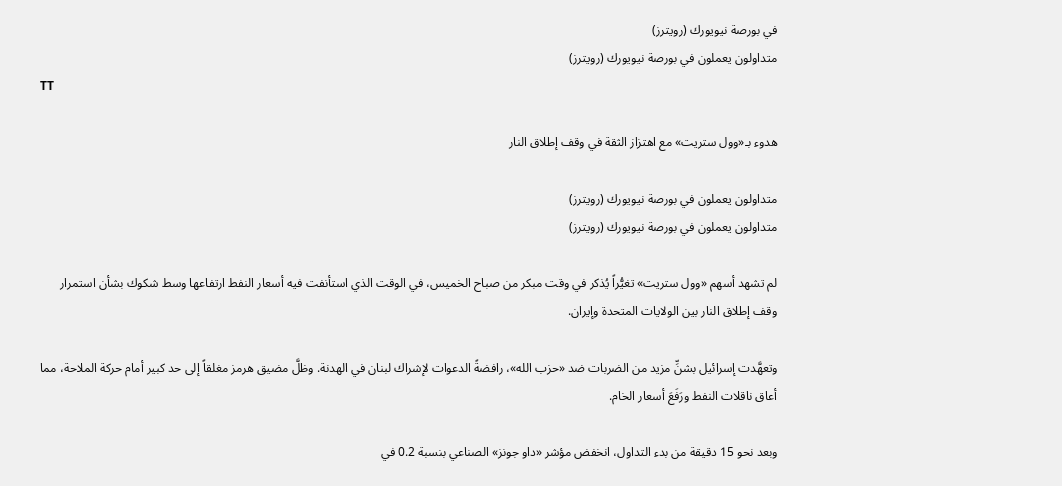في بورصة نيويورك (رويترز)
متداولون يعملون في بورصة نيويورك (رويترز)
TT

هدوء بـ«وول ستريت» مع اهتزاز الثقة في وقف إطلاق النار

متداولون يعملون في بورصة نيويورك (رويترز)
متداولون يعملون في بورصة نيويورك (رويترز)

لم تشهد أسهم «وول ستريت» تغيُّراً يُذكر في وقت مبكر من صباح الخميس، في الوقت الذي استأنفت فيه أسعار النفط ارتفاعها وسط شكوك بشأن استمرار وقف إطلاق النار بين الولايات المتحدة وإيران.

وتعهَّدت إسرائيل بشنِّ مزيد من الضربات ضد «حزب الله»، رافضةً الدعوات لإشراك لبنان في الهدنة. وظلَّ مضيق هرمز مغلقاً إلى حد كبير أمام حركة الملاحة، مما أعاق ناقلات النفط ورَفَعَ أسعار الخام.

وبعد نحو 15 دقيقة من بدء التداول، انخفض مؤشر «داو جونز» الصناعي بنسبة 0.2 في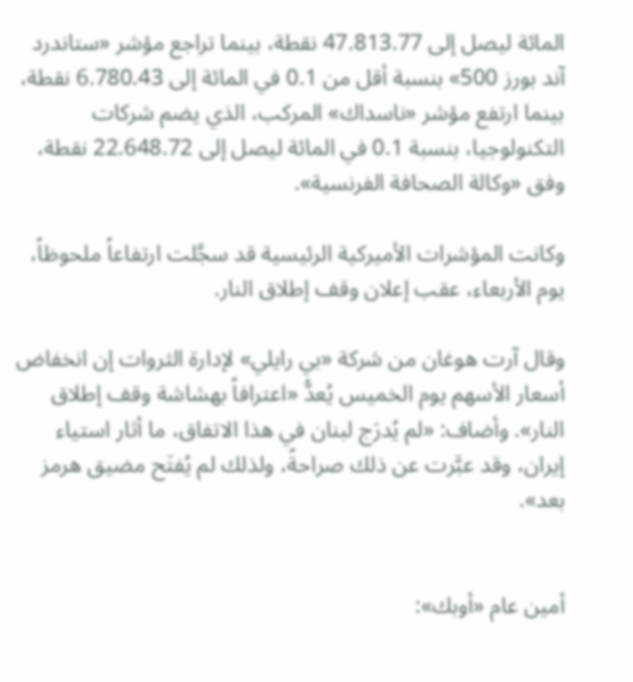المائة ليصل إلى 47.813.77 نقطة، بينما تراجع مؤشر «ستاندرد آند بورز 500» بنسبة أقل من 0.1 في المائة إلى 6.780.43 نقطة، بينما ارتفع مؤشر «ناسداك» المركب، الذي يضم شركات التكنولوجيا، بنسبة 0.1 في المائة ليصل إلى 22.648.72 نقطة، وفق «وكالة الصحافة الفرنسية».

وكانت المؤشرات الأميركية الرئيسية قد سجَّلت ارتفاعاً ملحوظاً، يوم الأربعاء، عقب إعلان وقف إطلاق النار.

وقال آرت هوغان من شركة «بي رايلي» لإدارة الثروات إن انخفاض أسعار الأسهم يوم الخميس يُعدُّ «اعترافاً بهشاشة وقف إطلاق النار». وأضاف: «لم يُدرَج لبنان في هذا الاتفاق، ما أثار استياء إيران، وقد عبَّرت عن ذلك صراحةً، ولذلك لم يُفتَح مضيق هرمز بعد».


أمين عام «أوبك»: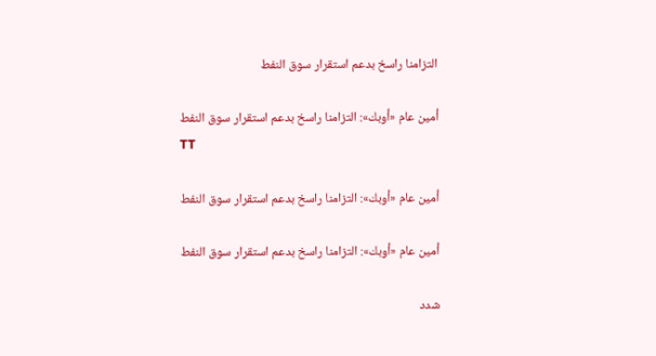التزامنا راسخ بدعم استقرار سوق النفط

أمين عام «أوبك»: التزامنا راسخ بدعم استقرار سوق النفط
TT

أمين عام «أوبك»: التزامنا راسخ بدعم استقرار سوق النفط

أمين عام «أوبك»: التزامنا راسخ بدعم استقرار سوق النفط

شدد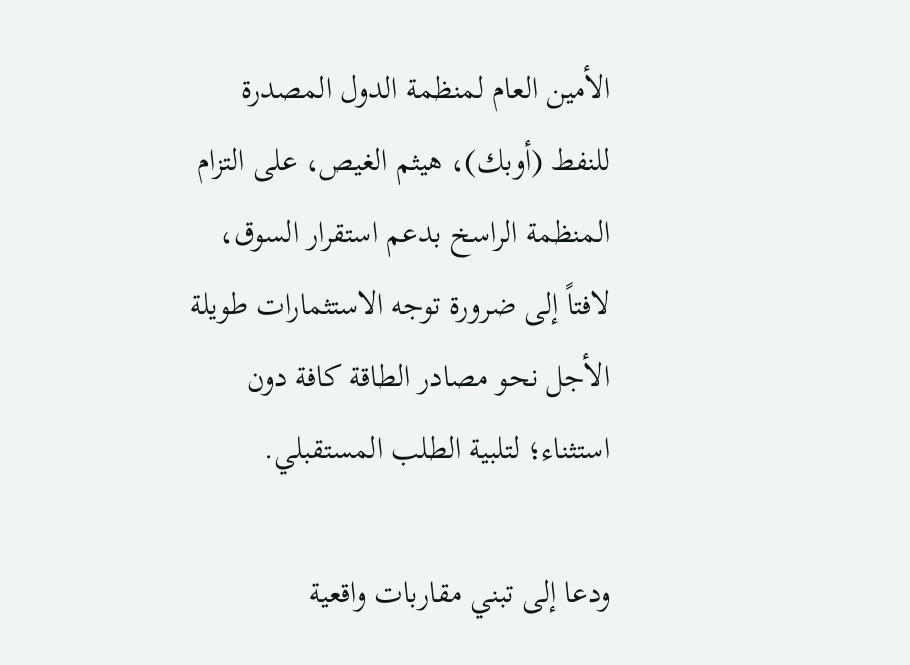الأمين العام لمنظمة الدول المصدرة للنفط (أوبك)، هيثم الغيص، على التزام المنظمة الراسخ بدعم استقرار السوق، لافتاً إلى ضرورة توجه الاستثمارات طويلة الأجل نحو مصادر الطاقة كافة دون استثناء؛ لتلبية الطلب المستقبلي.

ودعا إلى تبني مقاربات واقعية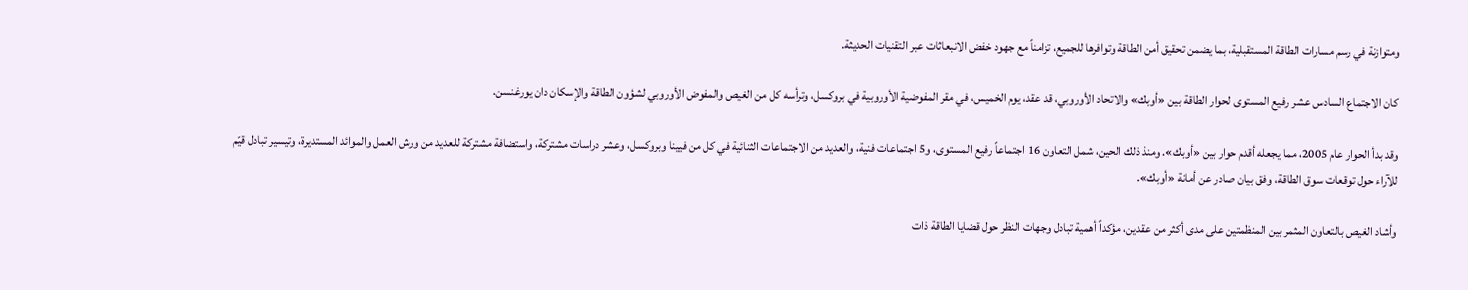ومتوازنة في رسم مسارات الطاقة المستقبلية، بما يضمن تحقيق أمن الطاقة وتوافرها للجميع، تزامناً مع جهود خفض الانبعاثات عبر التقنيات الحديثة.

كان الاجتماع السادس عشر رفيع المستوى لحوار الطاقة بين «أوبك» والاتحاد الأوروبي، قد عقد، يوم الخميس، في مقر المفوضية الأوروبية في بروكسل، وترأسه كل من الغيص والمفوض الأوروبي لشؤون الطاقة والإسكان دان يورغنسن.

وقد بدأ الحوار عام 2005، مما يجعله أقدم حوار بين «أوبك». ومنذ ذلك الحين، شمل التعاون 16 اجتماعاً رفيع المستوى، و5 اجتماعات فنية، والعديد من الاجتماعات الثنائية في كل من فيينا وبروكسل، وعشر دراسات مشتركة، واستضافة مشتركة للعديد من ورش العمل والموائد المستديرة، وتيسير تبادل قيّم للآراء حول توقعات سوق الطاقة، وفق بيان صادر عن أمانة «أوبك».

وأشاد الغيص بالتعاون المثمر بين المنظمتين على مدى أكثر من عقدين، مؤكداً أهمية تبادل وجهات النظر حول قضايا الطاقة ذات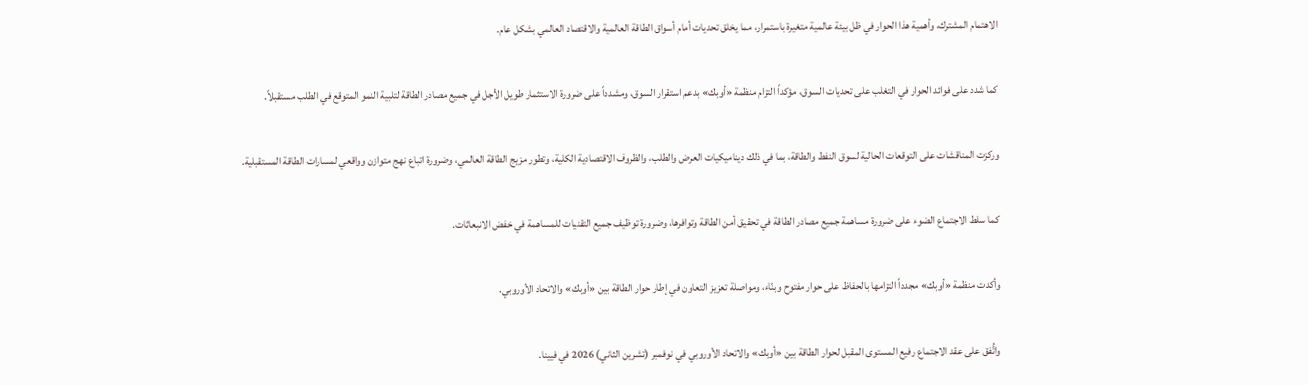الاهتمام المشترك، وأهمية هذا الحوار في ظل بيئة عالمية متغيرة باستمرار، مما يخلق تحديات أمام أسواق الطاقة العالمية والاقتصاد العالمي بشكل عام.

كما شدد على فوائد الحوار في التغلب على تحديات السوق، مؤكداً التزام منظمة «أوبك» بدعم استقرار السوق، ومشدداً على ضرورة الاستثمار طويل الأجل في جميع مصادر الطاقة لتلبية النمو المتوقع في الطلب مستقبلاً.

وركزت المناقشات على التوقعات الحالية لسوق النفط والطاقة، بما في ذلك ديناميكيات العرض والطلب، والظروف الاقتصادية الكلية، وتطور مزيج الطاقة العالمي، وضرورة اتباع نهج متوازن وواقعي لمسارات الطاقة المستقبلية.

كما سلط الاجتماع الضوء على ضرورة مساهمة جميع مصادر الطاقة في تحقيق أمن الطاقة وتوافرها، وضرورة توظيف جميع التقنيات للمساهمة في خفض الانبعاثات.

وأكدت منظمة «أوبك» مجدداً التزامها بالحفاظ على حوار مفتوح وبنّاء، ومواصلة تعزيز التعاون في إطار حوار الطاقة بين «أوبك» والاتحاد الأوروبي.

واتُّفق على عقد الاجتماع رفيع المستوى المقبل لحوار الطاقة بين «أوبك» والاتحاد الأوروبي في نوفمبر (تشرين الثاني) 2026 في فيينا.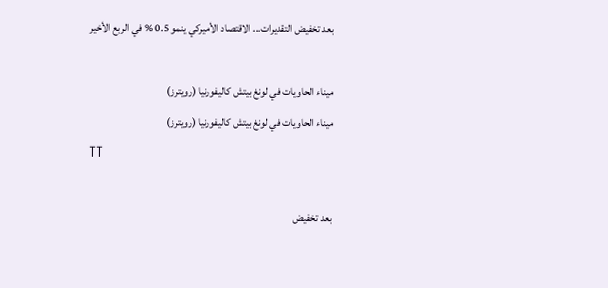بعد تخفيض التقديرات... الاقتصاد الأميركي ينمو 0.5 % في الربع الأخير

ميناء الحاويات في لونغ بيتش كاليفورنيا (رويترز)
ميناء الحاويات في لونغ بيتش كاليفورنيا (رويترز)
TT

بعد تخفيض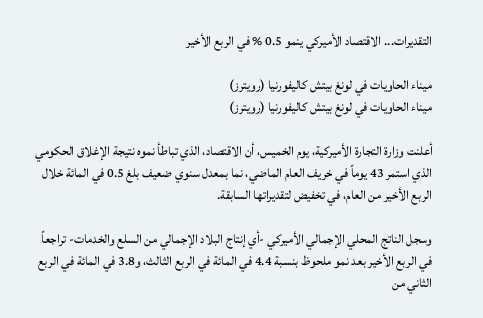التقديرات... الاقتصاد الأميركي ينمو 0.5 % في الربع الأخير

ميناء الحاويات في لونغ بيتش كاليفورنيا (رويترز)
ميناء الحاويات في لونغ بيتش كاليفورنيا (رويترز)

أعلنت وزارة التجارة الأميركية، يوم الخميس، أن الاقتصاد، الذي تباطأ نموه نتيجة الإغلاق الحكومي الذي استمر 43 يوماً في خريف العام الماضي، نما بمعدل سنوي ضعيف بلغ 0.5 في المائة خلال الربع الأخير من العام، في تخفيض لتقديراتها السابقة.

وسجل الناتج المحلي الإجمالي الأميركي -أي إنتاج البلاد الإجمالي من السلع والخدمات- تراجعاً في الربع الأخير بعد نمو ملحوظ بنسبة 4.4 في المائة في الربع الثالث، و3.8 في المائة في الربع الثاني من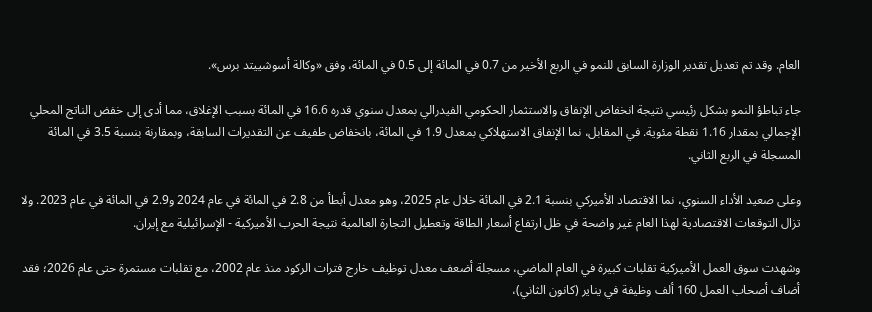العام. وقد تم تعديل تقدير الوزارة السابق للنمو في الربع الأخير من 0.7 في المائة إلى 0.5 في المائة، وفق «وكالة أسوشييتد برس».

جاء تباطؤ النمو بشكل رئيسي نتيجة انخفاض الإنفاق والاستثمار الحكومي الفيدرالي بمعدل سنوي قدره 16.6 في المائة بسبب الإغلاق، مما أدى إلى خفض الناتج المحلي الإجمالي بمقدار 1.16 نقطة مئوية. في المقابل، نما الإنفاق الاستهلاكي بمعدل 1.9 في المائة، بانخفاض طفيف عن التقديرات السابقة، وبمقارنة بنسبة 3.5 في المائة المسجلة في الربع الثاني.

وعلى صعيد الأداء السنوي، نما الاقتصاد الأميركي بنسبة 2.1 في المائة خلال عام 2025، وهو معدل أبطأ من 2.8 في المائة في عام 2024 و2.9 في المائة في عام 2023. ولا تزال التوقعات الاقتصادية لهذا العام غير واضحة في ظل ارتفاع أسعار الطاقة وتعطيل التجارة العالمية نتيجة الحرب الأميركية - الإسرائيلية مع إيران.

وشهدت سوق العمل الأميركية تقلبات كبيرة في العام الماضي، مسجلة أضعف معدل توظيف خارج فترات الركود منذ عام 2002، مع تقلبات مستمرة حتى عام 2026؛ فقد أضاف أصحاب العمل 160 ألف وظيفة في يناير (كانون الثاني)،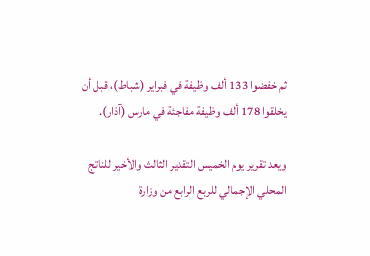ثم خفضوا 133 ألف وظيفة في فبراير (شباط)، قبل أن يخلقوا 178 ألف وظيفة مفاجئة في مارس (آذار).

ويعد تقرير يوم الخميس التقدير الثالث والأخير للناتج المحلي الإجمالي للربع الرابع من وزارة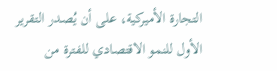التجارة الأميركية، على أن يُصدر التقرير الأول للنمو الاقتصادي للفترة من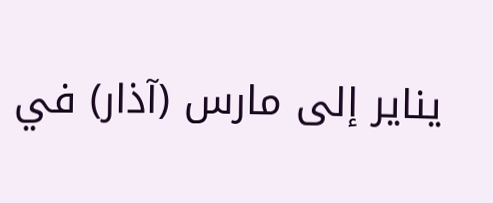يناير إلى مارس (آذار) في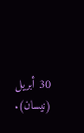30 أبريل (نيسان).